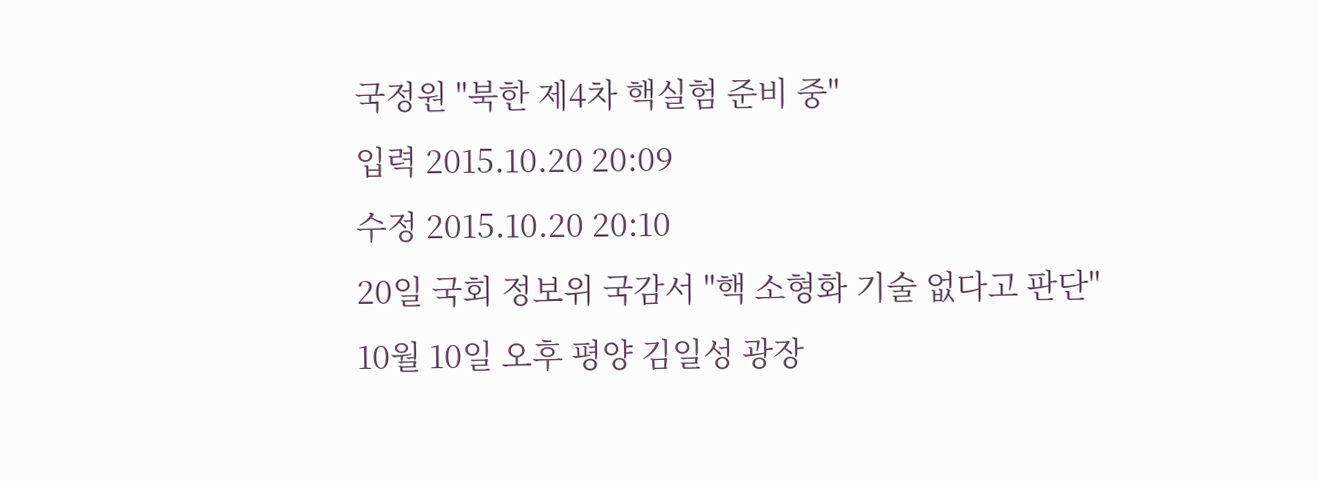국정원 "북한 제4차 핵실험 준비 중"
입력 2015.10.20 20:09
수정 2015.10.20 20:10
20일 국회 정보위 국감서 "핵 소형화 기술 없다고 판단"
10월 10일 오후 평양 김일성 광장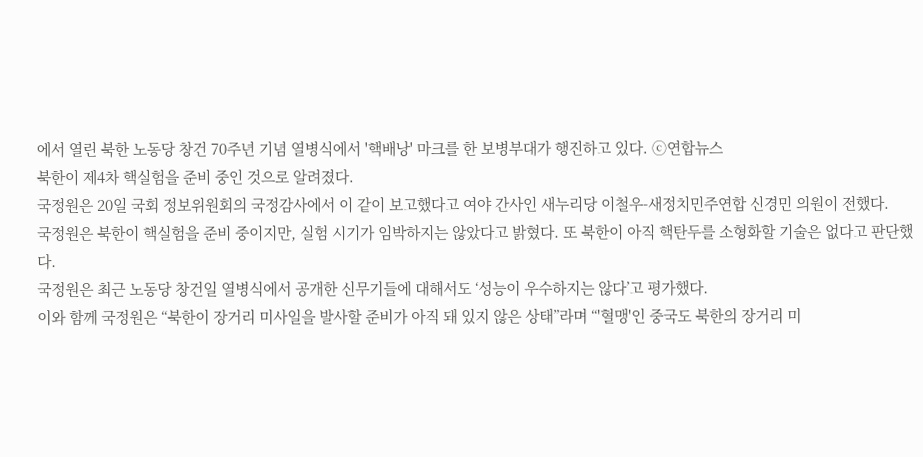에서 열린 북한 노동당 창건 70주년 기념 열병식에서 '핵배낭' 마크를 한 보병부대가 행진하고 있다. ⓒ연합뉴스
북한이 제4차 핵실험을 준비 중인 것으로 알려졌다.
국정원은 20일 국회 정보위원회의 국정감사에서 이 같이 보고했다고 여야 간사인 새누리당 이철우-새정치민주연합 신경민 의원이 전했다.
국정원은 북한이 핵실험을 준비 중이지만, 실험 시기가 임박하지는 않았다고 밝혔다. 또 북한이 아직 핵탄두를 소형화할 기술은 없다고 판단했다.
국정원은 최근 노동당 창건일 열병식에서 공개한 신무기들에 대해서도 ‘성능이 우수하지는 않다’고 평가했다.
이와 함께 국정원은 “북한이 장거리 미사일을 발사할 준비가 아직 돼 있지 않은 상태”라며 “'혈맹'인 중국도 북한의 장거리 미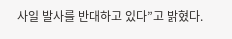사일 발사를 반대하고 있다”고 밝혔다.